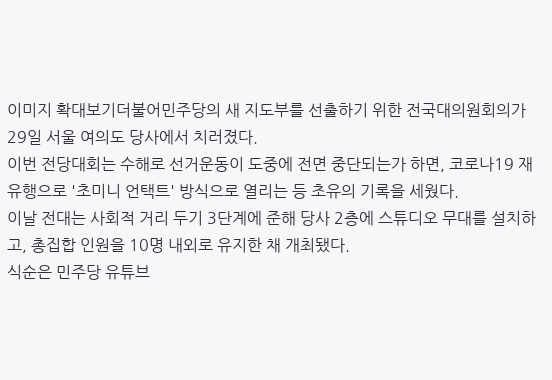이미지 확대보기더불어민주당의 새 지도부를 선출하기 위한 전국대의원회의가 29일 서울 여의도 당사에서 치러졌다.
이번 전당대회는 수해로 선거운동이 도중에 전면 중단되는가 하면, 코로나19 재유행으로 '초미니 언택트' 방식으로 열리는 등 초유의 기록을 세웠다.
이날 전대는 사회적 거리 두기 3단계에 준해 당사 2층에 스튜디오 무대를 설치하고, 총집합 인원을 10명 내외로 유지한 채 개최됐다.
식순은 민주당 유튜브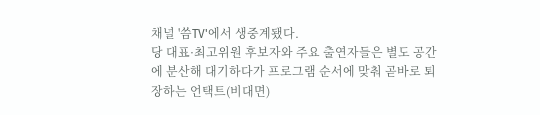채널 '씀TV'에서 생중계됐다.
당 대표·최고위원 후보자와 주요 출연자들은 별도 공간에 분산해 대기하다가 프로그램 순서에 맞춰 곧바로 퇴장하는 언택트(비대면)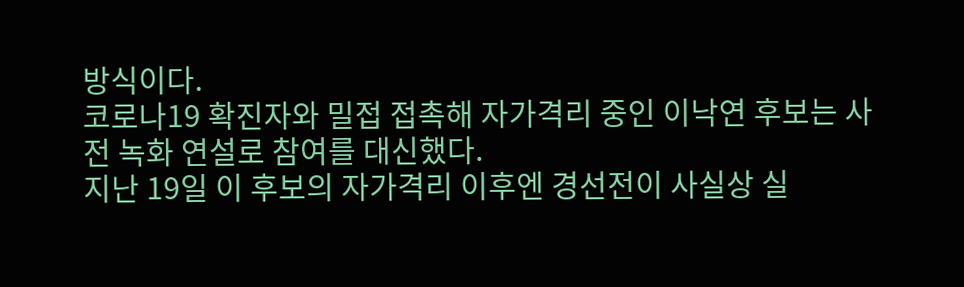방식이다.
코로나19 확진자와 밀접 접촉해 자가격리 중인 이낙연 후보는 사전 녹화 연설로 참여를 대신했다.
지난 19일 이 후보의 자가격리 이후엔 경선전이 사실상 실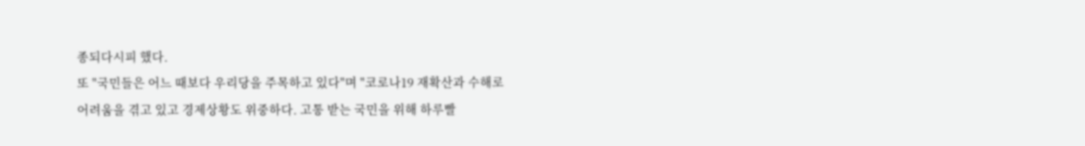종되다시피 했다.
또 "국민들은 어느 때보다 우리당을 주목하고 있다"며 "코로나19 재확산과 수해로 어려움을 겪고 있고 경제상황도 위중하다. 고통 받는 국민을 위해 하루빨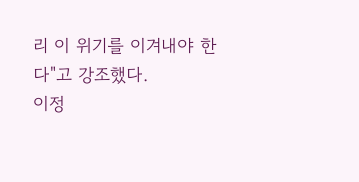리 이 위기를 이겨내야 한다"고 강조했다.
이정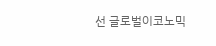선 글로벌이코노믹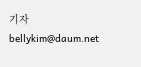기자 bellykim@daum.net